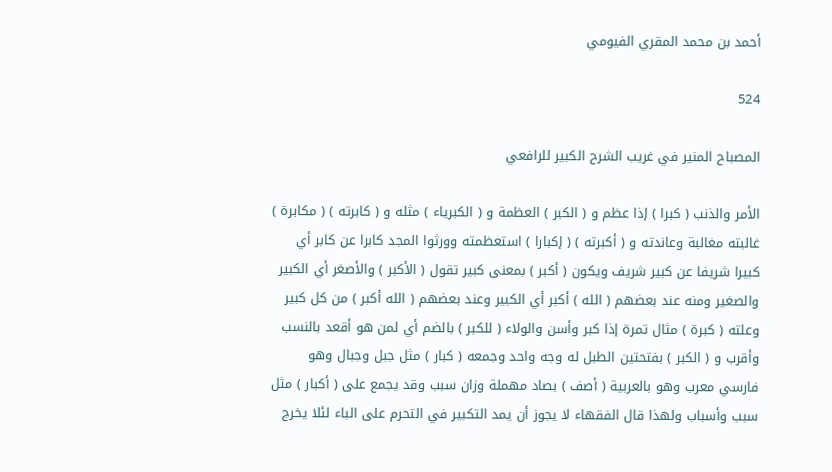أحمد بن محمد المقري الفيومي

524

المصباح المنير في غريب الشرح الكبير للرافعي

الأمر والذنب ( كبرا ) إذا عظم و ( الكبر ) العظمة و ( الكبرياء ) مثله و ( كابرته ) ( مكابرة ) غالبته مغالبة وعاندته و ( أكبرته ) ( إكبارا ) استعظمته وورثوا المجد كابرا عن كابر أي كبيرا شريفا عن كبير شريف ويكون ( أكبر ) بمعنى كبير تقول ( الأكبر ) والأصغر أي الكبير والصغير ومنه عند بعضهم ( الله ) أكبر أي الكبير وعند بعضهم ( الله أكبر ) من كل كبير وعلته ( كبرة ) مثال تمرة إذا كبر وأسن والولاء ( للكبر ) بالضم أي لمن هو أقعد بالنسب وأقرب و ( الكبر ) بفتحتين الطبل له وجه واحد وجمعه ( كبار ) مثل جبل وجبال وهو فارسي معرب وهو بالعربية ( أصف ) بصاد مهملة وزان سبب وقد يجمع على ( أكبار ) مثل سبب وأسباب ولهذا قال الفقهاء لا يجوز أن يمد التكبير في التحرم على الباء لئلا يخرج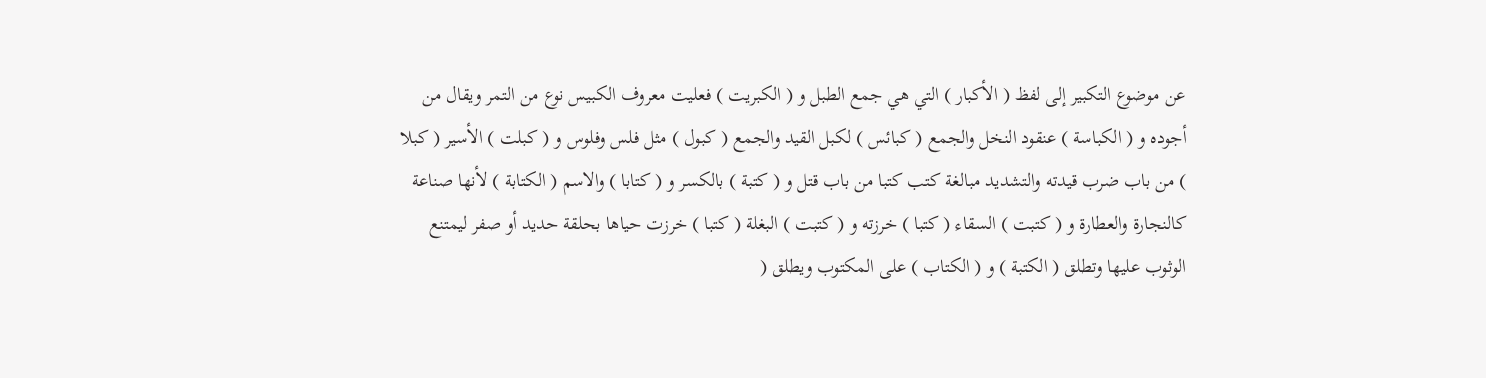عن موضوع التكبير إلى لفظ ( الأكبار ) التي هي جمع الطبل و ( الكبريت ) فعليت معروف الكبيس نوع من التمر ويقال من أجوده و ( الكباسة ) عنقود النخل والجمع ( كبائس ) لكبل القيد والجمع ( كبول ) مثل فلس وفلوس و ( كبلت ) الأسير ( كبلا ) من باب ضرب قيدته والتشديد مبالغة كتب كتبا من باب قتل و ( كتبة ) بالكسر و ( كتابا ) والاسم ( الكتابة ) لأنها صناعة كالنجارة والعطارة و ( كتبت ) السقاء ( كتبا ) خرزته و ( كتبت ) البغلة ( كتبا ) خرزت حياها بحلقة حديد أو صفر ليمتنع الوثوب عليها وتطلق ( الكتبة ) و ( الكتاب ) على المكتوب ويطلق (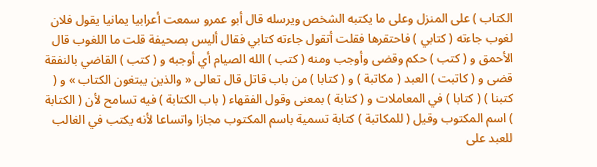الكتاب ) على المنزل وعلى ما يكتبه الشخص ويرسله قال أبو عمرو سمعت أعرابيا يمانيا يقول فلان لغوب جاءته ( كتابي ) فاحتقرها فقلت أتقول جاءته كتابي فقال أليس بصحيفة قلت ما اللغوب قال الأحمق و ( كتب ) حكم وقضى وأوجب ومنه ( كتب ) الله الصيام أي أوجبه و ( كتب ) القاضي بالنفقة قضى و ( كاتبت ) العبد ( مكاتبة ) و ( كتابا ) من باب قاتل قال تعالى « والذين يبتغون الكتاب » و ( كتبنا ) ( كتابا ) في المعاملات و ( كتابة ) بمعنى وقول الفقهاء ( باب الكتابة ) فيه تسامح لأن ( الكتابة ) اسم المكتوب وقيل ( للمكاتبة ) كتابة تسمية باسم المكتوب مجازا واتساعا لأنه يكتب في الغالب للعبد على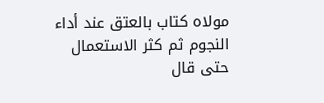مولاه كتاب بالعتق عند أداء النجوم ثم كثر الاستعمال حتى قال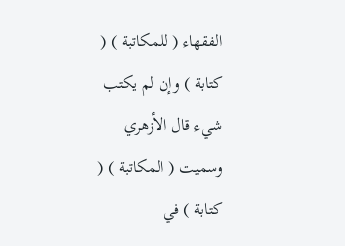الفقهاء ( للمكاتبة ) ( كتابة ) وإن لم يكتب شيء قال الأزهري وسميت ( المكاتبة ) ( كتابة ) في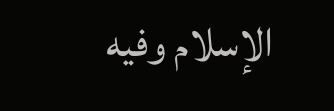الإسلام وفيه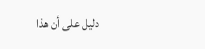دليل على أن هذا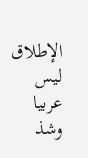الإطلاق ليس عربيا وشذ